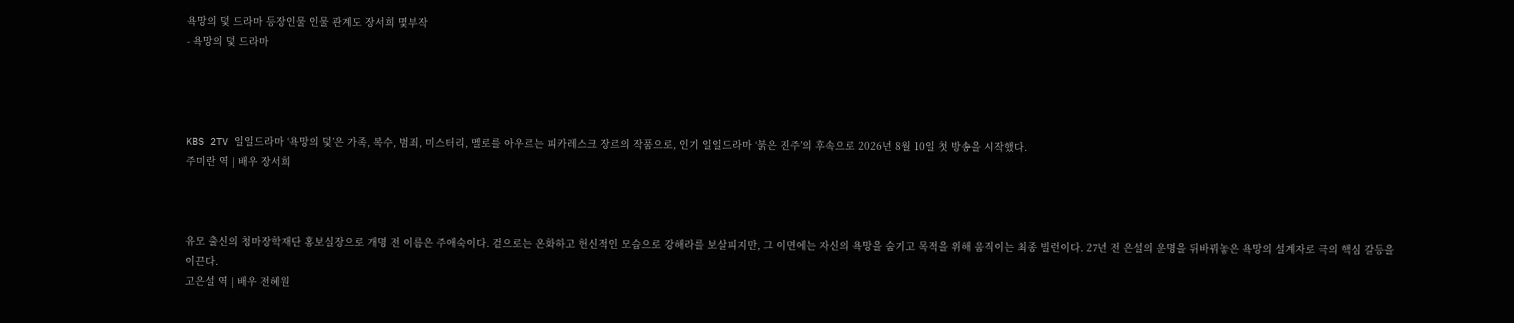욕망의 덫 드라마 등장인물 인물 관계도 장서희 몇부작
- 욕망의 덫 드라마




KBS 2TV 일일드라마 ‘욕망의 덫’은 가족, 복수, 범죄, 미스터리, 멜로를 아우르는 피카레스크 장르의 작품으로, 인기 일일드라마 ‘붉은 진주’의 후속으로 2026년 8월 10일 첫 방송을 시작했다.
주미란 역 | 배우 장서희



유모 출신의 청마장학재단 홍보실장으로 개명 전 이름은 주애숙이다. 겉으로는 온화하고 헌신적인 모습으로 강해라를 보살피지만, 그 이면에는 자신의 욕망을 숨기고 목적을 위해 움직이는 최종 빌런이다. 27년 전 은설의 운명을 뒤바꿔놓은 욕망의 설계자로 극의 핵심 갈등을 이끈다.
고은설 역 | 배우 전혜원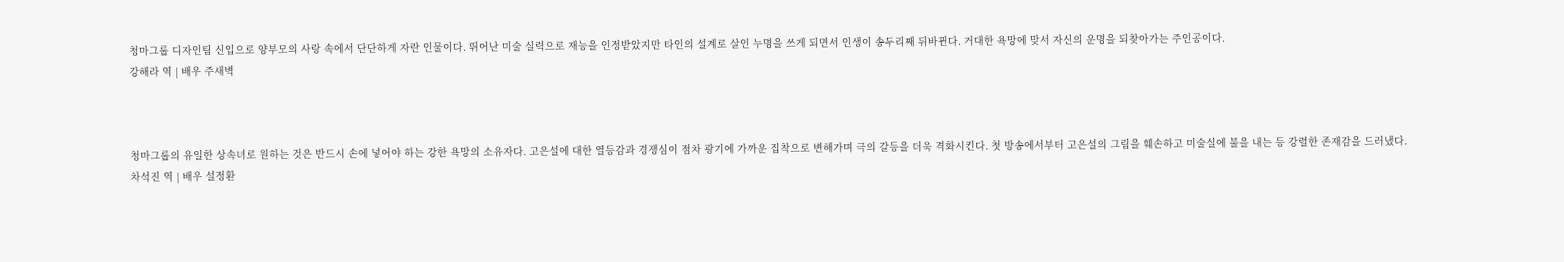청마그룹 디자인팀 신입으로 양부모의 사랑 속에서 단단하게 자란 인물이다. 뛰어난 미술 실력으로 재능을 인정받았지만 타인의 설계로 살인 누명을 쓰게 되면서 인생이 송두리째 뒤바뀐다. 거대한 욕망에 맞서 자신의 운명을 되찾아가는 주인공이다.
강해라 역 | 배우 주새벽



청마그룹의 유일한 상속녀로 원하는 것은 반드시 손에 넣어야 하는 강한 욕망의 소유자다. 고은설에 대한 열등감과 경쟁심이 점차 광기에 가까운 집착으로 변해가며 극의 갈등을 더욱 격화시킨다. 첫 방송에서부터 고은설의 그림을 훼손하고 미술실에 불을 내는 등 강렬한 존재감을 드러냈다.
차석진 역 | 배우 설정환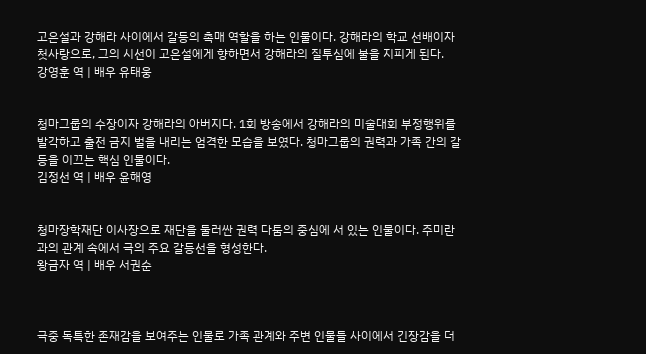고은설과 강해라 사이에서 갈등의 촉매 역할을 하는 인물이다. 강해라의 학교 선배이자 첫사랑으로, 그의 시선이 고은설에게 향하면서 강해라의 질투심에 불을 지피게 된다.
강영훈 역 | 배우 유태웅


청마그룹의 수장이자 강해라의 아버지다. 1회 방송에서 강해라의 미술대회 부정행위를 발각하고 출전 금지 벌을 내리는 엄격한 모습을 보였다. 청마그룹의 권력과 가족 간의 갈등을 이끄는 핵심 인물이다.
김정선 역 | 배우 윤해영


청마장학재단 이사장으로 재단을 둘러싼 권력 다툼의 중심에 서 있는 인물이다. 주미란과의 관계 속에서 극의 주요 갈등선을 형성한다.
왕금자 역 | 배우 서권순



극중 독특한 존재감을 보여주는 인물로 가족 관계와 주변 인물들 사이에서 긴장감을 더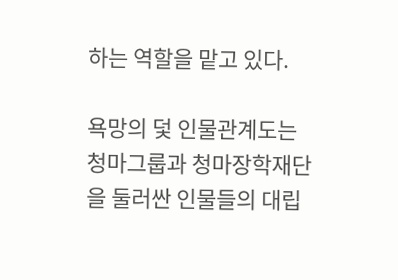하는 역할을 맡고 있다.

욕망의 덫 인물관계도는 청마그룹과 청마장학재단을 둘러싼 인물들의 대립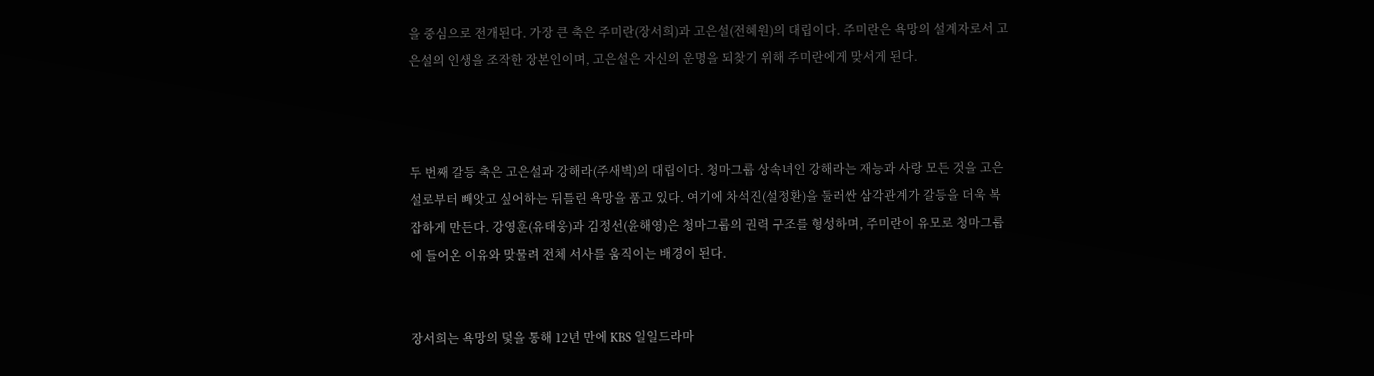을 중심으로 전개된다. 가장 큰 축은 주미란(장서희)과 고은설(전혜원)의 대립이다. 주미란은 욕망의 설계자로서 고은설의 인생을 조작한 장본인이며, 고은설은 자신의 운명을 되찾기 위해 주미란에게 맞서게 된다.



두 번째 갈등 축은 고은설과 강해라(주새벽)의 대립이다. 청마그룹 상속녀인 강해라는 재능과 사랑 모든 것을 고은설로부터 빼앗고 싶어하는 뒤틀린 욕망을 품고 있다. 여기에 차석진(설정환)을 둘러싼 삼각관계가 갈등을 더욱 복잡하게 만든다. 강영훈(유태웅)과 김정선(윤해영)은 청마그룹의 권력 구조를 형성하며, 주미란이 유모로 청마그룹에 들어온 이유와 맞물려 전체 서사를 움직이는 배경이 된다.


장서희는 욕망의 덫을 통해 12년 만에 KBS 일일드라마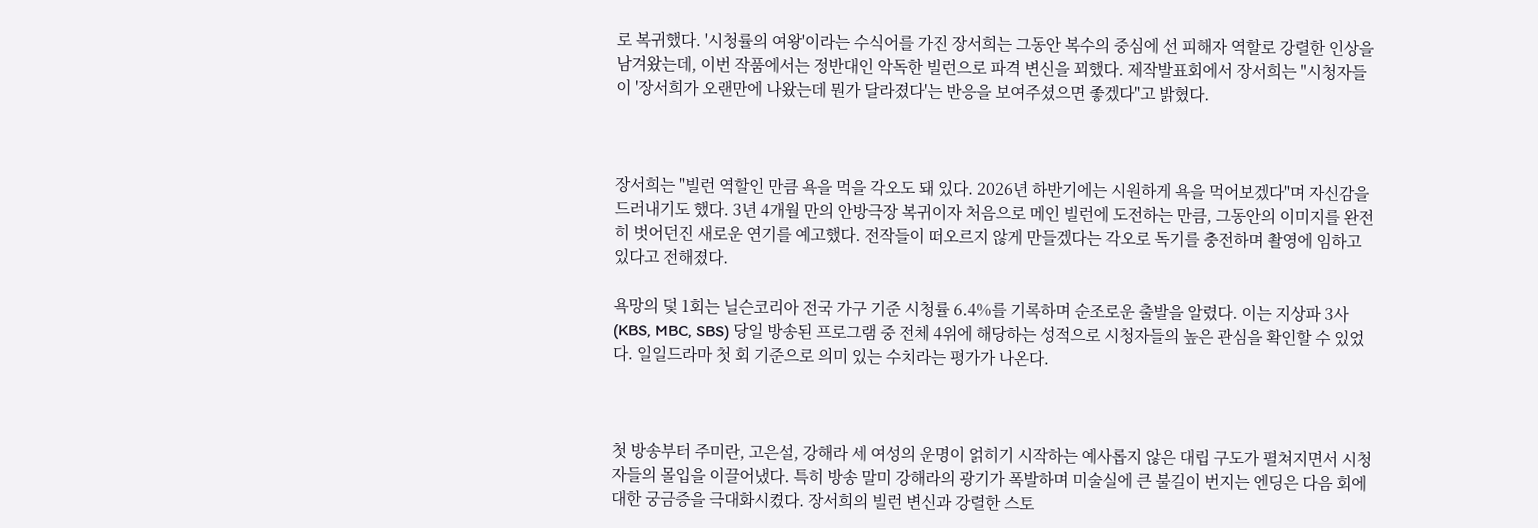로 복귀했다. '시청률의 여왕'이라는 수식어를 가진 장서희는 그동안 복수의 중심에 선 피해자 역할로 강렬한 인상을 남겨왔는데, 이번 작품에서는 정반대인 악독한 빌런으로 파격 변신을 꾀했다. 제작발표회에서 장서희는 "시청자들이 '장서희가 오랜만에 나왔는데 뭔가 달라졌다'는 반응을 보여주셨으면 좋겠다"고 밝혔다.



장서희는 "빌런 역할인 만큼 욕을 먹을 각오도 돼 있다. 2026년 하반기에는 시원하게 욕을 먹어보겠다"며 자신감을 드러내기도 했다. 3년 4개월 만의 안방극장 복귀이자 처음으로 메인 빌런에 도전하는 만큼, 그동안의 이미지를 완전히 벗어던진 새로운 연기를 예고했다. 전작들이 떠오르지 않게 만들겠다는 각오로 독기를 충전하며 촬영에 임하고 있다고 전해졌다.

욕망의 덫 1회는 닐슨코리아 전국 가구 기준 시청률 6.4%를 기록하며 순조로운 출발을 알렸다. 이는 지상파 3사(KBS, MBC, SBS) 당일 방송된 프로그램 중 전체 4위에 해당하는 성적으로 시청자들의 높은 관심을 확인할 수 있었다. 일일드라마 첫 회 기준으로 의미 있는 수치라는 평가가 나온다.



첫 방송부터 주미란, 고은설, 강해라 세 여성의 운명이 얽히기 시작하는 예사롭지 않은 대립 구도가 펼쳐지면서 시청자들의 몰입을 이끌어냈다. 특히 방송 말미 강해라의 광기가 폭발하며 미술실에 큰 불길이 번지는 엔딩은 다음 회에 대한 궁금증을 극대화시켰다. 장서희의 빌런 변신과 강렬한 스토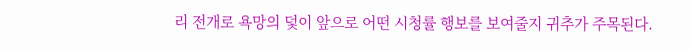리 전개로 욕망의 덫이 앞으로 어떤 시청률 행보를 보여줄지 귀추가 주목된다.